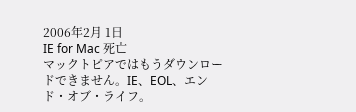2006年2月 1日
IE for Mac 死亡
マックトピアではもうダウンロードできません。IE、EOL、エンド・オブ・ライフ。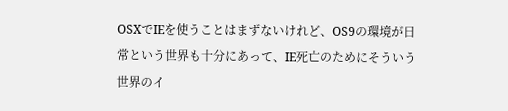OSXでIEを使うことはまずないけれど、OS9の環境が日常という世界も十分にあって、IE死亡のためにそういう世界のイ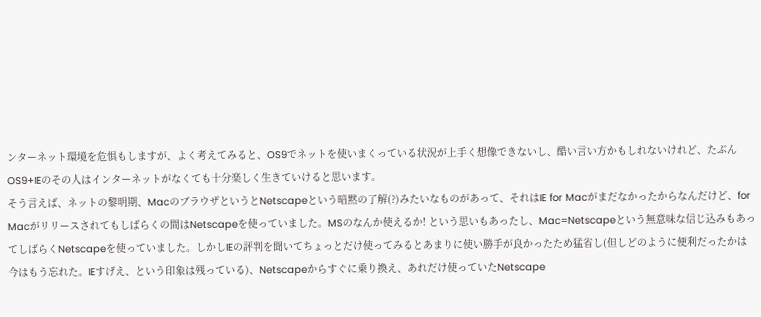ンターネット環境を危惧もしますが、よく考えてみると、OS9でネットを使いまくっている状況が上手く想像できないし、酷い言い方かもしれないけれど、たぶんOS9+IEのその人はインターネットがなくても十分楽しく生きていけると思います。
そう言えば、ネットの黎明期、MacのブラウザというとNetscapeという暗黙の了解(?)みたいなものがあって、それはIE for Macがまだなかったからなんだけど、for Macがリリースされてもしばらくの間はNetscapeを使っていました。MSのなんか使えるか! という思いもあったし、Mac=Netscapeという無意味な信じ込みもあってしばらくNetscapeを使っていました。しかしIEの評判を聞いてちょっとだけ使ってみるとあまりに使い勝手が良かったため猛省し(但しどのように便利だったかは今はもう忘れた。IEすげえ、という印象は残っている)、Netscapeからすぐに乗り換え、あれだけ使っていたNetscape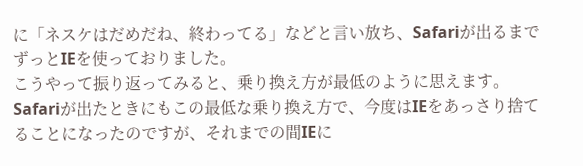に「ネスケはだめだね、終わってる」などと言い放ち、Safariが出るまでずっとIEを使っておりました。
こうやって振り返ってみると、乗り換え方が最低のように思えます。Safariが出たときにもこの最低な乗り換え方で、今度はIEをあっさり捨てることになったのですが、それまでの間IEに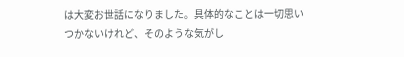は大変お世話になりました。具体的なことは一切思いつかないけれど、そのような気がし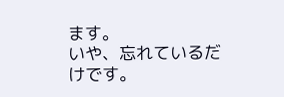ます。
いや、忘れているだけです。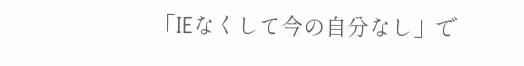「IEなくして今の自分なし」で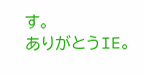す。
ありがとうIE。